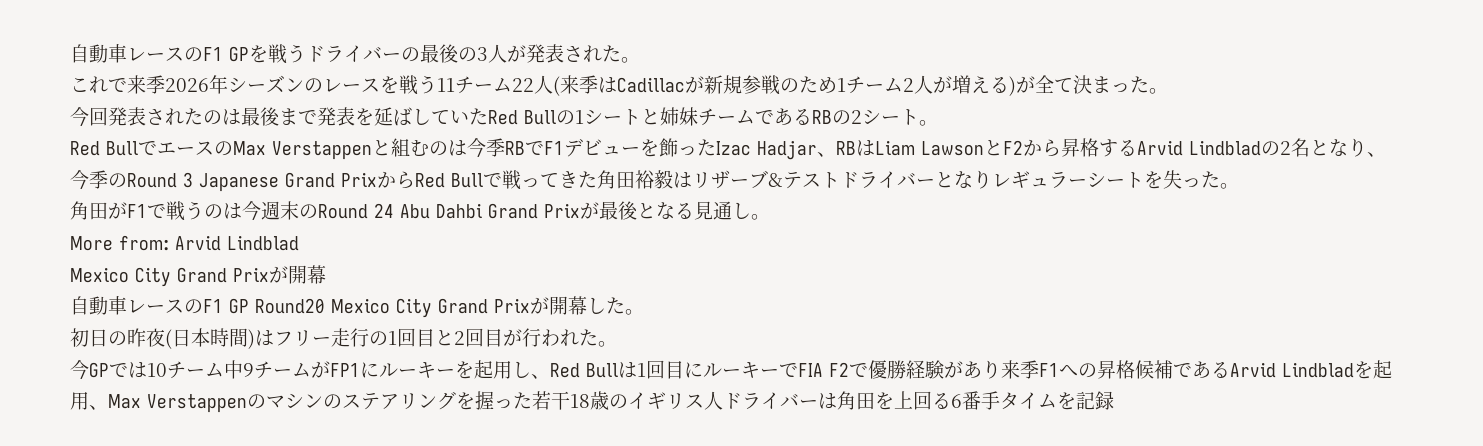自動車レースのF1 GPを戦うドライバーの最後の3人が発表された。
これで来季2026年シーズンのレースを戦う11チーム22人(来季はCadillacが新規参戦のため1チーム2人が増える)が全て決まった。
今回発表されたのは最後まで発表を延ばしていたRed Bullの1シートと姉妹チームであるRBの2シート。
Red BullでエースのMax Verstappenと組むのは今季RBでF1デビューを飾ったIzac Hadjar、RBはLiam LawsonとF2から昇格するArvid Lindbladの2名となり、今季のRound 3 Japanese Grand PrixからRed Bullで戦ってきた角田裕毅はリザーブ&テストドライバーとなりレギュラーシートを失った。
角田がF1で戦うのは今週末のRound 24 Abu Dahbi Grand Prixが最後となる見通し。
More from: Arvid Lindblad
Mexico City Grand Prixが開幕
自動車レースのF1 GP Round20 Mexico City Grand Prixが開幕した。
初日の昨夜(日本時間)はフリー走行の1回目と2回目が行われた。
今GPでは10チーム中9チームがFP1にルーキーを起用し、Red Bullは1回目にルーキーでFIA F2で優勝経験があり来季F1への昇格候補であるArvid Lindbladを起用、Max Verstappenのマシンのステアリングを握った若干18歳のイギリス人ドライバーは角田を上回る6番手タイムを記録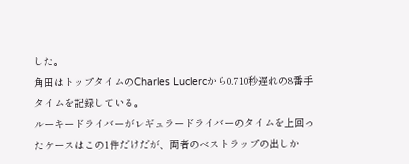した。
角田はトップタイムのCharles Luclercから0.710秒遅れの8番手タイムを記録している。
ルーキードライバーがレギュラードライバーのタイムを上回ったケースはこの1件だけだが、両者のベストラップの出しか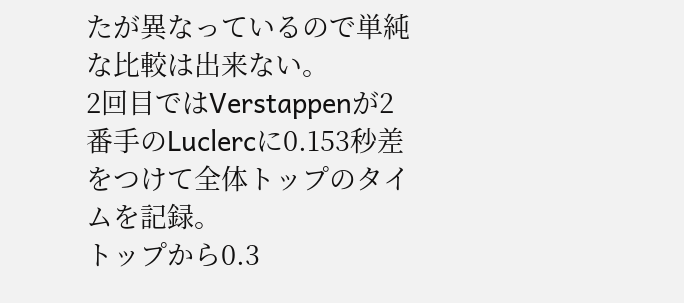たが異なっているので単純な比較は出来ない。
2回目ではVerstappenが2番手のLuclercに0.153秒差をつけて全体トップのタイムを記録。
トップから0.3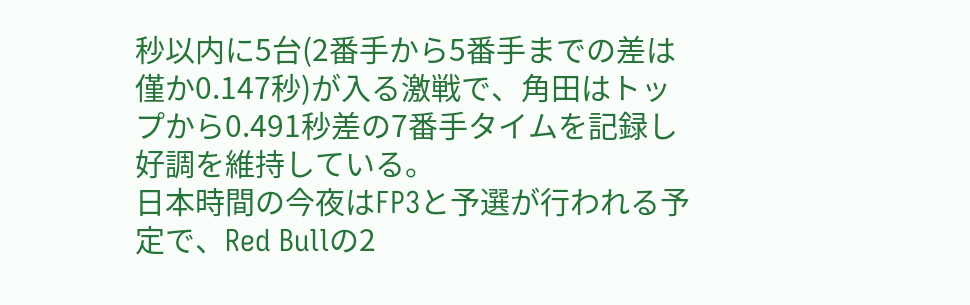秒以内に5台(2番手から5番手までの差は僅か0.147秒)が入る激戦で、角田はトップから0.491秒差の7番手タイムを記録し好調を維持している。
日本時間の今夜はFP3と予選が行われる予定で、Red Bullの2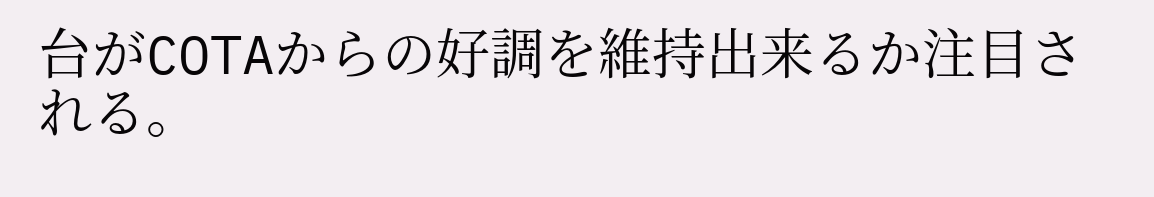台がCOTAからの好調を維持出来るか注目される。